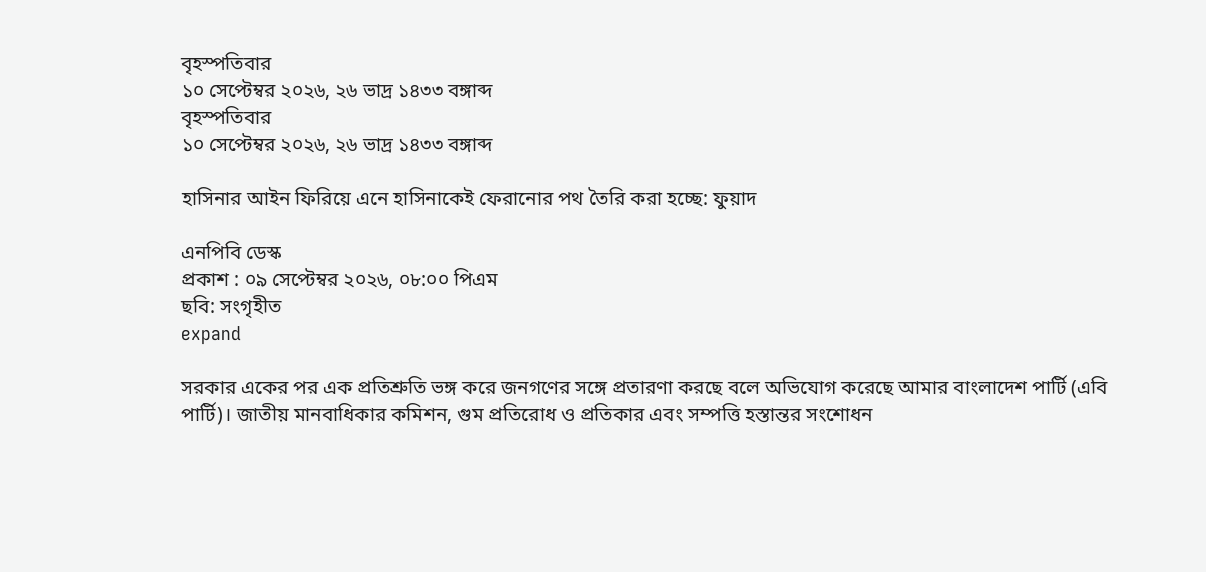বৃহস্পতিবার
১০ সেপ্টেম্বর ২০২৬, ২৬ ভাদ্র ১৪৩৩ বঙ্গাব্দ
বৃহস্পতিবার
১০ সেপ্টেম্বর ২০২৬, ২৬ ভাদ্র ১৪৩৩ বঙ্গাব্দ

হাসিনার আইন ফিরিয়ে এনে হাসিনাকেই ফেরানোর পথ তৈরি করা হচ্ছে: ফুয়াদ

এনপিবি ডেস্ক
প্রকাশ : ০৯ সেপ্টেম্বর ২০২৬, ০৮:০০ পিএম
ছবি: সংগৃহীত
expand

সরকার একের পর এক প্রতিশ্রুতি ভঙ্গ করে জনগণের সঙ্গে প্রতারণা করছে বলে অভিযোগ করেছে আমার বাংলাদেশ পার্টি (এবি পার্টি)। জাতীয় মানবাধিকার কমিশন, গুম প্রতিরোধ ও প্রতিকার এবং সম্পত্তি হস্তান্তর সংশোধন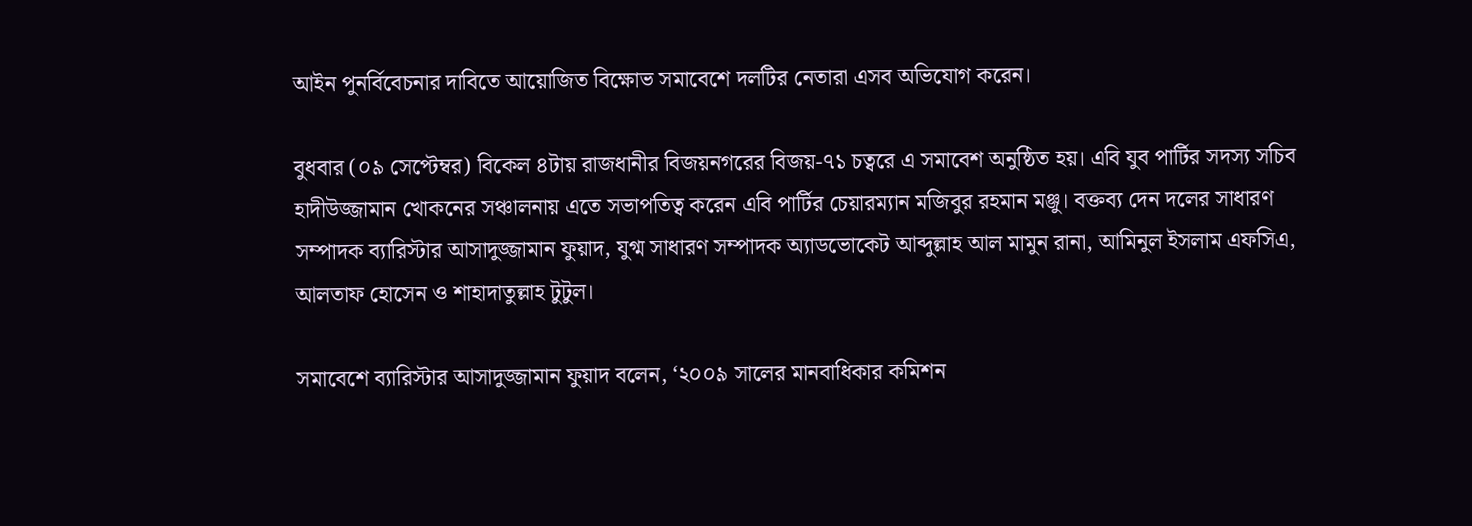আইন পুনর্বিবেচনার দাবিতে আয়োজিত বিক্ষোভ সমাবেশে দলটির নেতারা এসব অভিযোগ করেন।

বুধবার (০৯ সেপ্টেম্বর) বিকেল ৪টায় রাজধানীর বিজয়নগরের বিজয়-৭১ চত্বরে এ সমাবেশ অনুষ্ঠিত হয়। এবি যুব পার্টির সদস্য সচিব হাদীউজ্জামান খোকনের সঞ্চালনায় এতে সভাপতিত্ব করেন এবি পার্টির চেয়ারম্যান মজিবুর রহমান মঞ্জু। বক্তব্য দেন দলের সাধারণ সম্পাদক ব্যারিস্টার আসাদুজ্জামান ফুয়াদ, যুগ্ম সাধারণ সম্পাদক অ্যাডভোকেট আব্দুল্লাহ আল মামুন রানা, আমিনুল ইসলাম এফসিএ, আলতাফ হোসেন ও শাহাদাতুল্লাহ টুটুল।

সমাবেশে ব্যারিস্টার আসাদুজ্জামান ফুয়াদ বলেন, ‘২০০৯ সালের মানবাধিকার কমিশন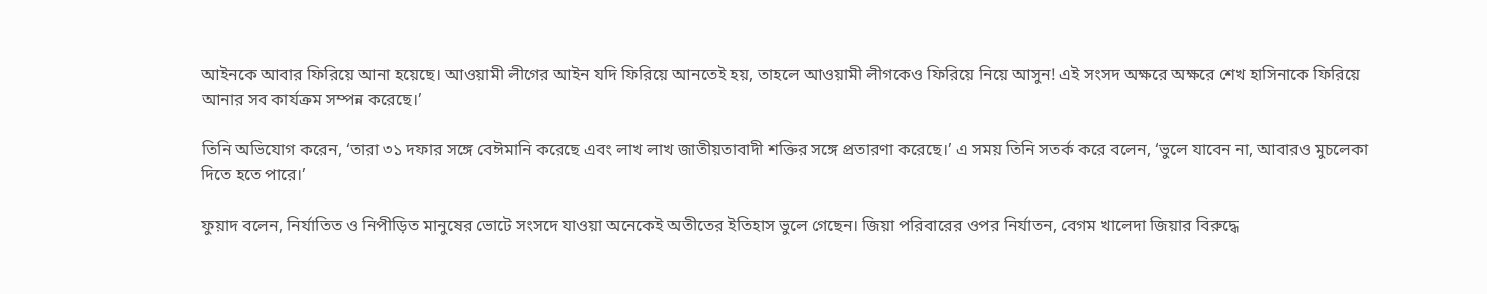আইনকে আবার ফিরিয়ে আনা হয়েছে। আওয়ামী লীগের আইন যদি ফিরিয়ে আনতেই হয়, তাহলে আওয়ামী লীগকেও ফিরিয়ে নিয়ে আসুন! এই সংসদ অক্ষরে অক্ষরে শেখ হাসিনাকে ফিরিয়ে আনার সব কার্যক্রম সম্পন্ন করেছে।’

তিনি অভিযোগ করেন, ‘তারা ৩১ দফার সঙ্গে বেঈমানি করেছে এবং লাখ লাখ জাতীয়তাবাদী শক্তির সঙ্গে প্রতারণা করেছে।’ এ সময় তিনি সতর্ক করে বলেন, ‘ভুলে যাবেন না, আবারও মুচলেকা দিতে হতে পারে।’

ফুয়াদ বলেন, নির্যাতিত ও নিপীড়িত মানুষের ভোটে সংসদে যাওয়া অনেকেই অতীতের ইতিহাস ভুলে গেছেন। জিয়া পরিবারের ওপর নির্যাতন, বেগম খালেদা জিয়ার বিরুদ্ধে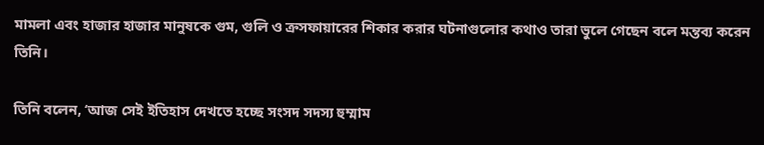মামলা এবং হাজার হাজার মানুষকে গুম, গুলি ও ক্রসফায়ারের শিকার করার ঘটনাগুলোর কথাও তারা ভুলে গেছেন বলে মন্তব্য করেন তিনি।

তিনি বলেন, ‘আজ সেই ইতিহাস দেখতে হচ্ছে সংসদ সদস্য হুম্মাম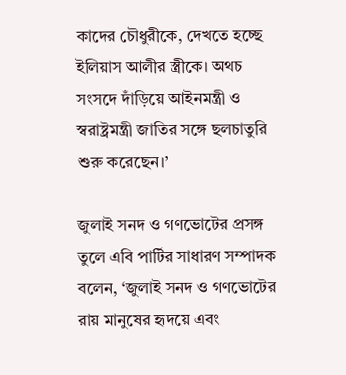কাদের চৌধুরীকে, দেখতে হচ্ছে ইলিয়াস আলীর স্ত্রীকে। অথচ সংসদে দাঁড়িয়ে আইনমন্ত্রী ও স্বরাষ্ট্রমন্ত্রী জাতির সঙ্গে ছলচাতুরি শুরু করেছেন।’

জুলাই সনদ ও গণভোটের প্রসঙ্গ তুলে এবি পার্টির সাধারণ সম্পাদক বলেন, ‘জুলাই সনদ ও গণভোটের রায় মানুষের হৃদয়ে এবং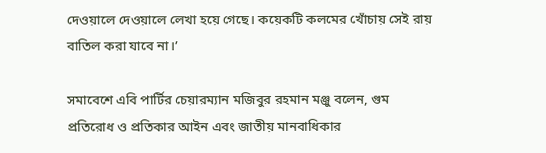দেওয়ালে দেওয়ালে লেখা হয়ে গেছে। কয়েকটি কলমের খোঁচায় সেই রায় বাতিল করা যাবে না।’

সমাবেশে এবি পার্টির চেয়ারম্যান মজিবুর রহমান মঞ্জু বলেন, গুম প্রতিরোধ ও প্রতিকার আইন এবং জাতীয় মানবাধিকার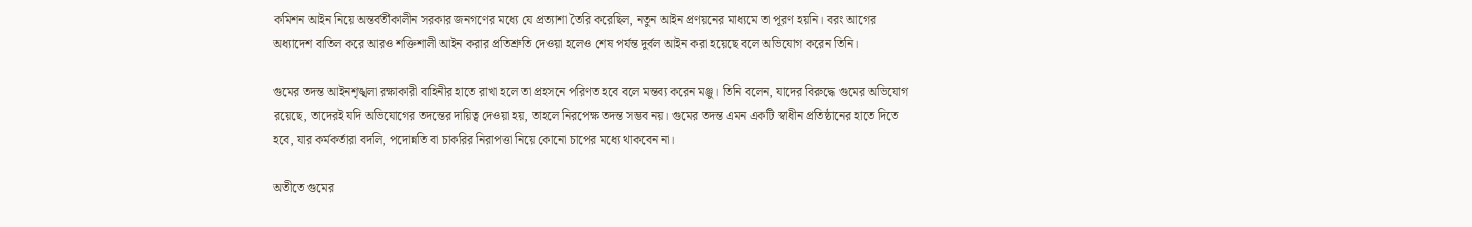কমিশন আইন নিয়ে অন্তর্বর্তীকালীন সরকার জনগণের মধ্যে যে প্রত্যাশা তৈরি করেছিল, নতুন আইন প্রণয়নের মাধ্যমে তা পূরণ হয়নি। বরং আগের অধ্যাদেশ বাতিল করে আরও শক্তিশালী আইন করার প্রতিশ্রুতি দেওয়া হলেও শেষ পর্যন্ত দুর্বল আইন করা হয়েছে বলে অভিযোগ করেন তিনি।

গুমের তদন্ত আইনশৃঙ্খলা রক্ষাকারী বাহিনীর হাতে রাখা হলে তা প্রহসনে পরিণত হবে বলে মন্তব্য করেন মঞ্জু। তিনি বলেন, যাদের বিরুদ্ধে গুমের অভিযোগ রয়েছে, তাদেরই যদি অভিযোগের তদন্তের দায়িত্ব দেওয়া হয়, তাহলে নিরপেক্ষ তদন্ত সম্ভব নয়। গুমের তদন্ত এমন একটি স্বাধীন প্রতিষ্ঠানের হাতে দিতে হবে, যার কর্মকর্তারা বদলি, পদোন্নতি বা চাকরির নিরাপত্তা নিয়ে কোনো চাপের মধ্যে থাকবেন না।

অতীতে গুমের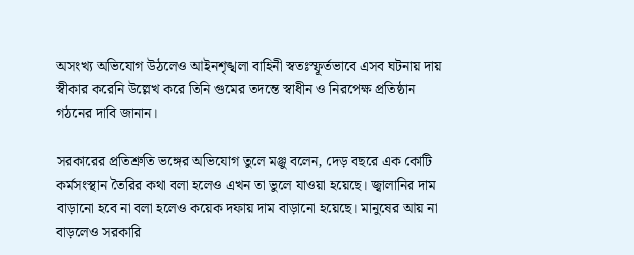অসংখ্য অভিযোগ উঠলেও আইনশৃঙ্খলা বাহিনী স্বতঃস্ফূর্তভাবে এসব ঘটনায় দায় স্বীকার করেনি উল্লেখ করে তিনি গুমের তদন্তে স্বাধীন ও নিরপেক্ষ প্রতিষ্ঠান গঠনের দাবি জানান।

সরকারের প্রতিশ্রুতি ভঙ্গের অভিযোগ তুলে মঞ্জু বলেন, দেড় বছরে এক কোটি কর্মসংস্থান তৈরির কথা বলা হলেও এখন তা ভুলে যাওয়া হয়েছে। জ্বালানির দাম বাড়ানো হবে না বলা হলেও কয়েক দফায় দাম বাড়ানো হয়েছে। মানুষের আয় না বাড়লেও সরকারি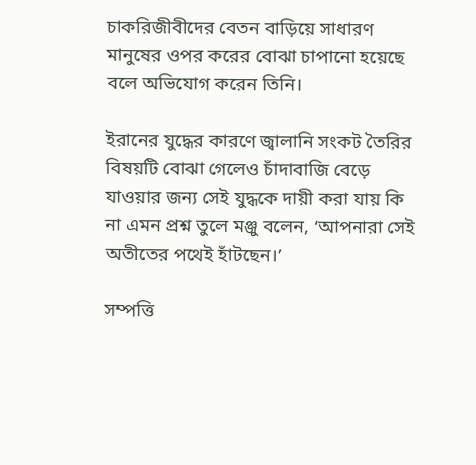চাকরিজীবীদের বেতন বাড়িয়ে সাধারণ মানুষের ওপর করের বোঝা চাপানো হয়েছে বলে অভিযোগ করেন তিনি।

ইরানের যুদ্ধের কারণে জ্বালানি সংকট তৈরির বিষয়টি বোঝা গেলেও চাঁদাবাজি বেড়ে যাওয়ার জন্য সেই যুদ্ধকে দায়ী করা যায় কি না এমন প্রশ্ন তুলে মঞ্জু বলেন, ‘আপনারা সেই অতীতের পথেই হাঁটছেন।’

সম্পত্তি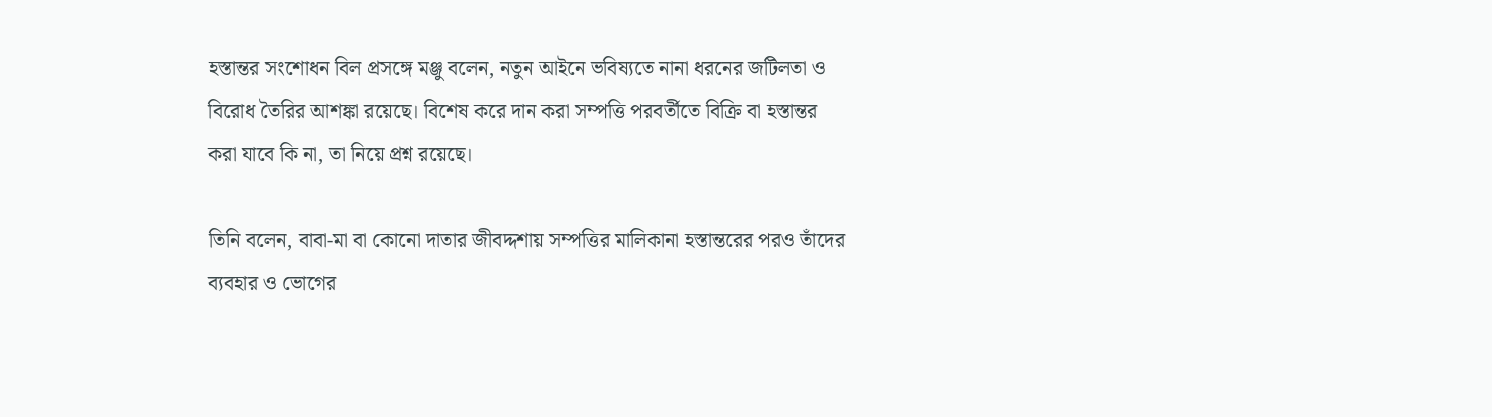হস্তান্তর সংশোধন বিল প্রসঙ্গে মঞ্জু বলেন, নতুন আইনে ভবিষ্যতে নানা ধরনের জটিলতা ও বিরোধ তৈরির আশঙ্কা রয়েছে। বিশেষ করে দান করা সম্পত্তি পরবর্তীতে বিক্রি বা হস্তান্তর করা যাবে কি না, তা নিয়ে প্রশ্ন রয়েছে।

তিনি বলেন, বাবা-মা বা কোনো দাতার জীবদ্দশায় সম্পত্তির মালিকানা হস্তান্তরের পরও তাঁদের ব্যবহার ও ভোগের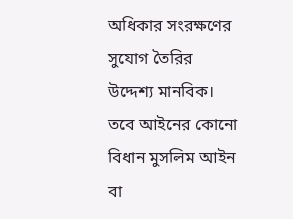অধিকার সংরক্ষণের সুযোগ তৈরির উদ্দেশ্য মানবিক। তবে আইনের কোনো বিধান মুসলিম আইন বা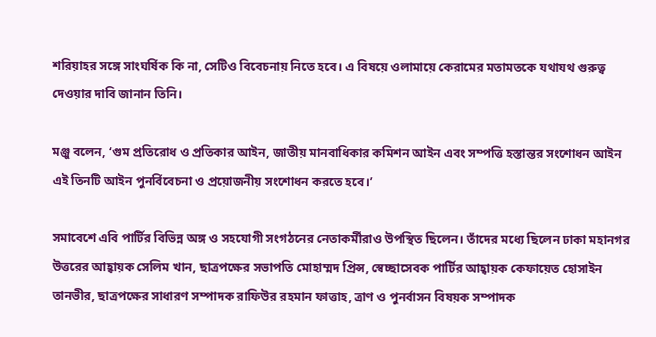শরিয়াহর সঙ্গে সাংঘর্ষিক কি না, সেটিও বিবেচনায় নিতে হবে। এ বিষয়ে ওলামায়ে কেরামের মতামতকে যথাযথ গুরুত্ব দেওয়ার দাবি জানান তিনি।

মঞ্জু বলেন, ‘গুম প্রতিরোধ ও প্রতিকার আইন, জাতীয় মানবাধিকার কমিশন আইন এবং সম্পত্তি হস্তান্তর সংশোধন আইন এই তিনটি আইন পুনর্বিবেচনা ও প্রয়োজনীয় সংশোধন করতে হবে।’

সমাবেশে এবি পার্টির বিভিন্ন অঙ্গ ও সহযোগী সংগঠনের নেতাকর্মীরাও উপস্থিত ছিলেন। তাঁদের মধ্যে ছিলেন ঢাকা মহানগর উত্তরের আহ্বায়ক সেলিম খান, ছাত্রপক্ষের সভাপতি মোহাম্মদ প্রিন্স, স্বেচ্ছাসেবক পার্টির আহ্বায়ক কেফায়েত হোসাইন তানভীর, ছাত্রপক্ষের সাধারণ সম্পাদক রাফিউর রহমান ফাত্তাহ, ত্রাণ ও পুনর্বাসন বিষয়ক সম্পাদক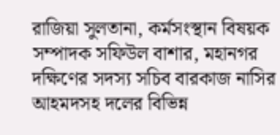রাজিয়া সুলতানা, কর্মসংস্থান বিষয়ক সম্পাদক সফিউল বাশার, মহানগর দক্ষিণের সদস্য সচিব বারকাজ নাসির আহমদসহ দলের বিভিন্ন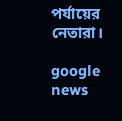পর্যায়ের নেতারা।

google news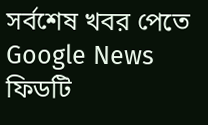সর্বশেষ খবর পেতে Google News ফিডটি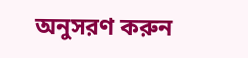অনুসরণ করুন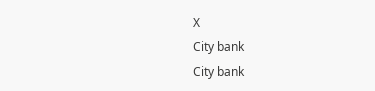X
City bank
City bank